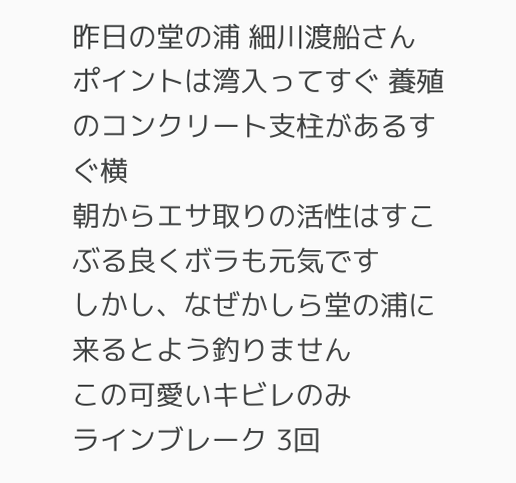昨日の堂の浦 細川渡船さん
ポイントは湾入ってすぐ 養殖のコンクリート支柱があるすぐ横
朝からエサ取りの活性はすこぶる良くボラも元気です
しかし、なぜかしら堂の浦に来るとよう釣りません
この可愛いキビレのみ
ラインブレーク 3回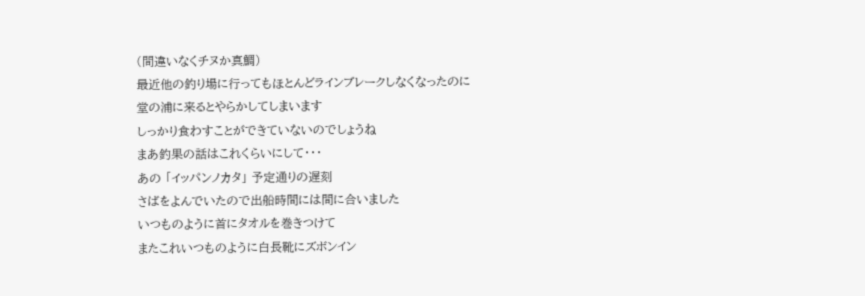(間違いなくチヌか真鯛)
最近他の釣り場に行ってもほとんどラインブレークしなくなったのに
堂の浦に来るとやらかしてしまいます
しっかり食わすことができていないのでしょうね
まあ釣果の話はこれくらいにして・・・
あの 「イッパンノカタ」 予定通りの遅刻
さばをよんでいたので出船時間には間に合いました
いつものように首にタオルを巻きつけて
またこれいつものように白長靴にズボンイン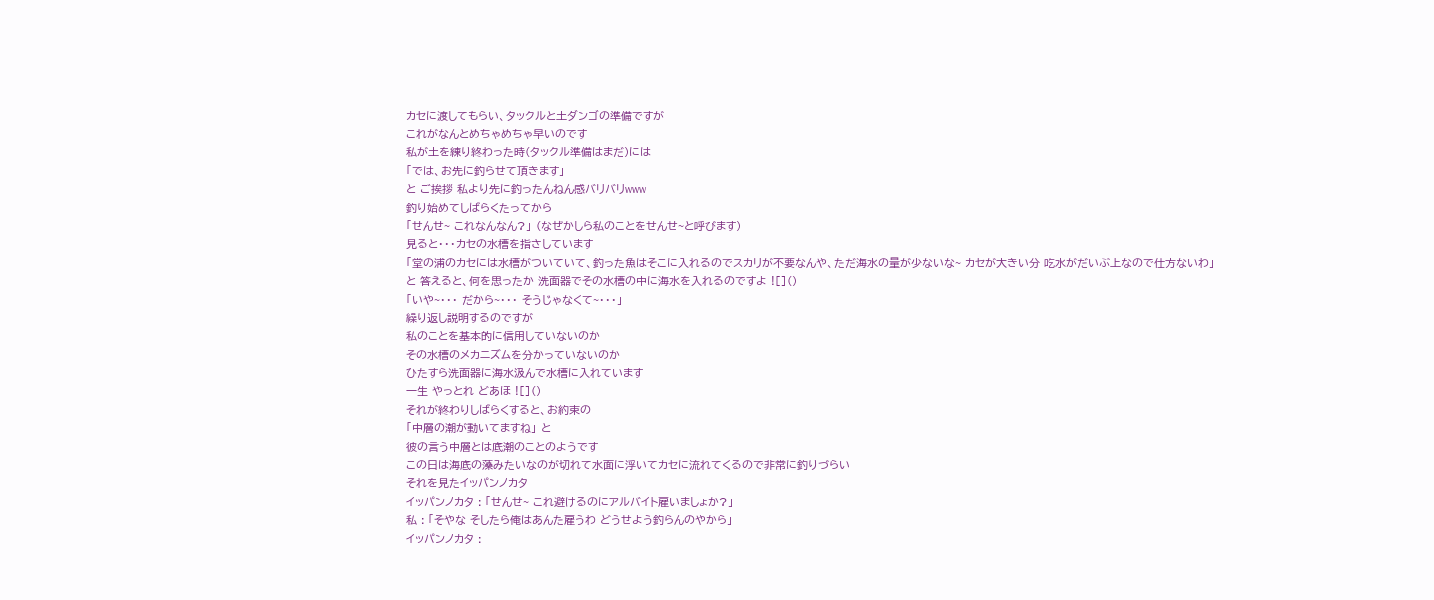カセに渡してもらい、タックルと土ダンゴの準備ですが
これがなんとめちゃめちゃ早いのです
私が土を練り終わった時(タックル準備はまだ)には
「では、お先に釣らせて頂きます」
と ご挨拶 私より先に釣ったんねん感バリバリwww
釣り始めてしばらくたってから
「せんせ~ これなんなん?」 (なぜかしら私のことをせんせ~と呼びます)
見ると・・・カセの水槽を指さしています
「堂の浦のカセには水槽がついていて、釣った魚はそこに入れるのでスカリが不要なんや、ただ海水の量が少ないな~ カセが大きい分 吃水がだいぶ上なので仕方ないわ」
と 答えると、何を思ったか 洗面器でその水槽の中に海水を入れるのですよ ![]()
「いや~・・・ だから~・・・ そうじゃなくて~・・・」
繰り返し説明するのですが
私のことを基本的に信用していないのか
その水槽のメカニズムを分かっていないのか
ひたすら洗面器に海水汲んで水槽に入れています
一生 やっとれ どあほ ![]()
それが終わりしばらくすると、お約束の
「中層の潮が動いてますね」 と
彼の言う中層とは底潮のことのようです
この日は海底の藻みたいなのが切れて水面に浮いてカセに流れてくるので非常に釣りづらい
それを見たイッパンノカタ
イッパンノカタ : 「せんせ~ これ避けるのにアルバイト雇いましょか?」
私 : 「そやな そしたら俺はあんた雇うわ どうせよう釣らんのやから」
イッパンノカタ :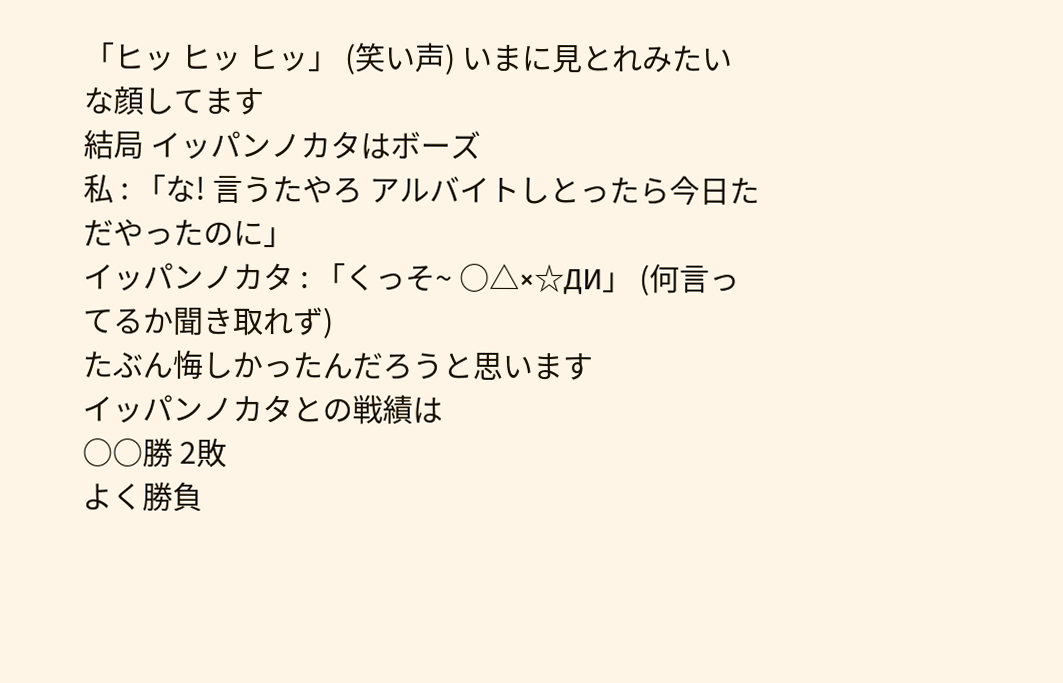「ヒッ ヒッ ヒッ」 (笑い声) いまに見とれみたいな顔してます
結局 イッパンノカタはボーズ
私 : 「な! 言うたやろ アルバイトしとったら今日ただやったのに」
イッパンノカタ : 「くっそ~ ○△×☆ДИ」 (何言ってるか聞き取れず)
たぶん悔しかったんだろうと思います
イッパンノカタとの戦績は
○○勝 2敗
よく勝負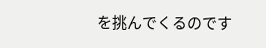を挑んでくるのです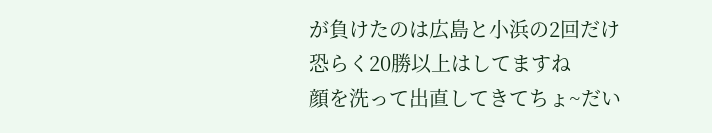が負けたのは広島と小浜の2回だけ
恐らく20勝以上はしてますね
顔を洗って出直してきてちょ~だい